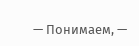— Понимаем, —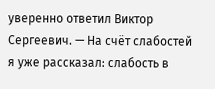уверенно ответил Виктор Сергеевич. — На счёт слабостей я уже рассказал: слабость в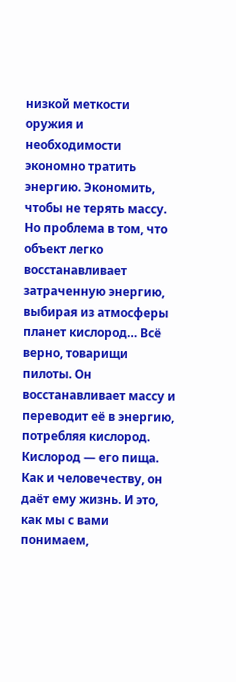низкой меткости оружия и необходимости экономно тратить энергию. Экономить, чтобы не терять массу. Но проблема в том, что объект легко восстанавливает затраченную энергию, выбирая из атмосферы планет кислород… Всё верно, товарищи пилоты. Он восстанавливает массу и переводит её в энергию, потребляя кислород. Кислород — его пища. Как и человечеству, он даёт ему жизнь. И это, как мы с вами понимаем,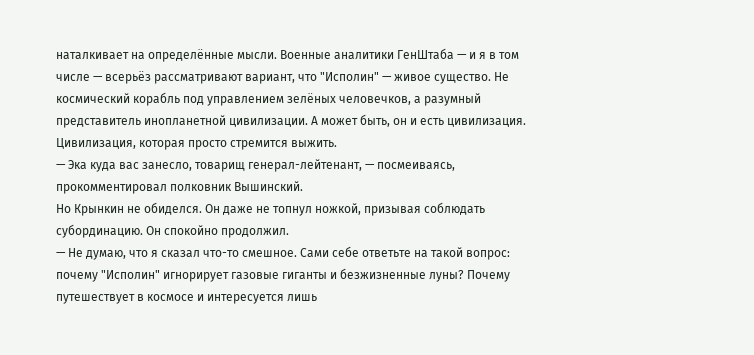наталкивает на определённые мысли. Военные аналитики ГенШтаба — и я в том числе — всерьёз рассматривают вариант, что "Исполин" — живое существо. Не космический корабль под управлением зелёных человечков, а разумный представитель инопланетной цивилизации. А может быть, он и есть цивилизация. Цивилизация, которая просто стремится выжить.
— Эка куда вас занесло, товарищ генерал-лейтенант, — посмеиваясь, прокомментировал полковник Вышинский.
Но Крынкин не обиделся. Он даже не топнул ножкой, призывая соблюдать субординацию. Он спокойно продолжил.
— Не думаю, что я сказал что-то смешное. Сами себе ответьте на такой вопрос: почему "Исполин" игнорирует газовые гиганты и безжизненные луны? Почему путешествует в космосе и интересуется лишь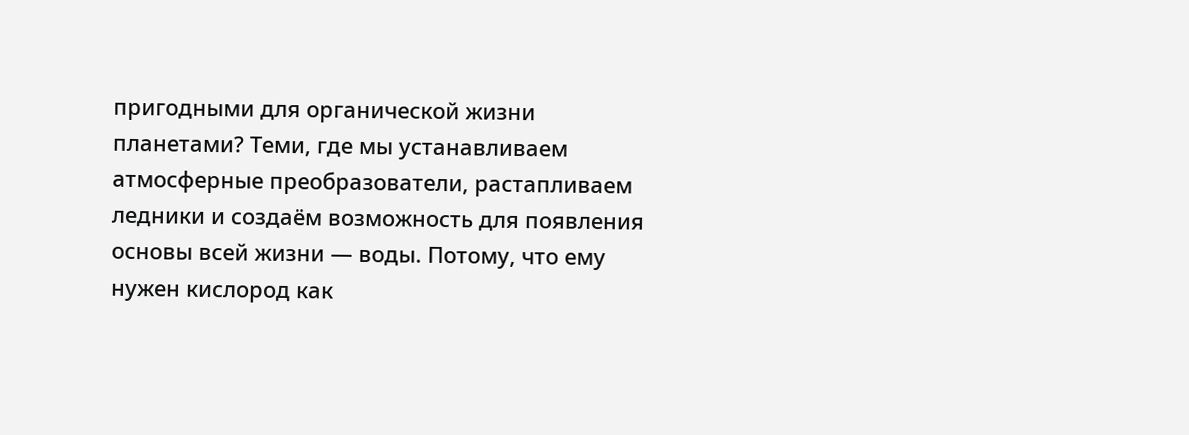пригодными для органической жизни планетами? Теми, где мы устанавливаем атмосферные преобразователи, растапливаем ледники и создаём возможность для появления основы всей жизни — воды. Потому, что ему нужен кислород как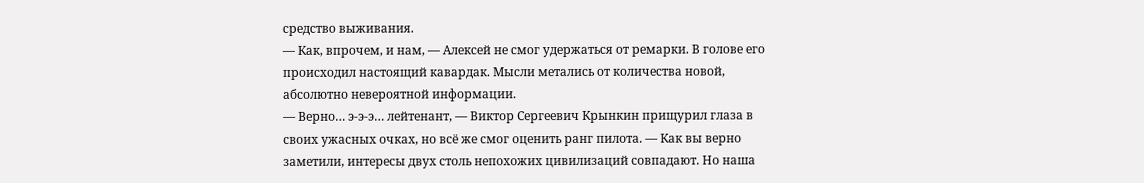средство выживания.
— Как, впрочем, и нам, — Алексей не смог удержаться от ремарки. В голове его происходил настоящий кавардак. Мысли метались от количества новой, абсолютно невероятной информации.
— Верно… э-э-э… лейтенант, — Виктор Сергеевич Крынкин прищурил глаза в своих ужасных очках, но всё же смог оценить ранг пилота. — Как вы верно заметили, интересы двух столь непохожих цивилизаций совпадают. Но наша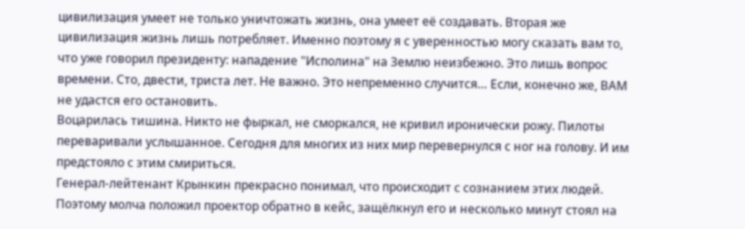цивилизация умеет не только уничтожать жизнь, она умеет её создавать. Вторая же цивилизация жизнь лишь потребляет. Именно поэтому я с уверенностью могу сказать вам то, что уже говорил президенту: нападение "Исполина" на Землю неизбежно. Это лишь вопрос времени. Сто, двести, триста лет. Не важно. Это непременно случится… Если, конечно же, ВАМ не удастся его остановить.
Воцарилась тишина. Никто не фыркал, не сморкался, не кривил иронически рожу. Пилоты переваривали услышанное. Сегодня для многих из них мир перевернулся с ног на голову. И им предстояло с этим смириться.
Генерал-лейтенант Крынкин прекрасно понимал, что происходит с сознанием этих людей. Поэтому молча положил проектор обратно в кейс, защёлкнул его и несколько минут стоял на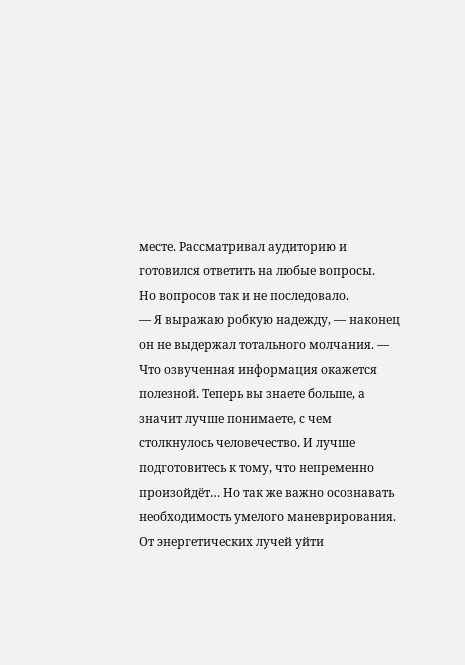месте. Рассматривал аудиторию и готовился ответить на любые вопросы.
Но вопросов так и не последовало.
— Я выражаю робкую надежду, — наконец он не выдержал тотального молчания. — Что озвученная информация окажется полезной. Теперь вы знаете больше, а значит лучше понимаете, с чем столкнулось человечество. И лучше подготовитесь к тому, что непременно произойдёт… Но так же важно осознавать необходимость умелого маневрирования. От энергетических лучей уйти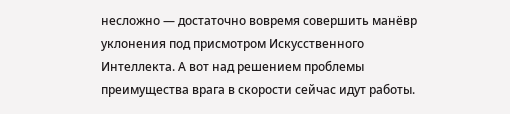несложно — достаточно вовремя совершить манёвр уклонения под присмотром Искусственного Интеллекта. А вот над решением проблемы преимущества врага в скорости сейчас идут работы.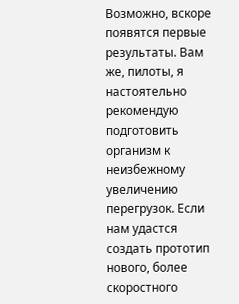Возможно, вскоре появятся первые результаты. Вам же, пилоты, я настоятельно рекомендую подготовить организм к неизбежному увеличению перегрузок. Если нам удастся создать прототип нового, более скоростного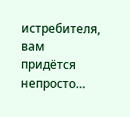истребителя, вам придётся непросто…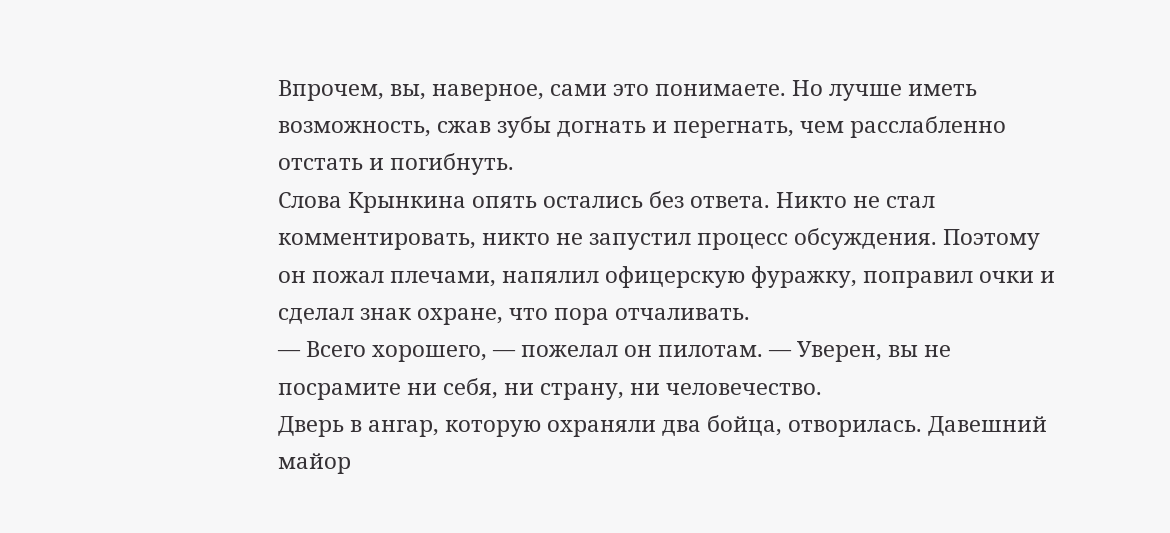Впрочем, вы, наверное, сами это понимаете. Но лучше иметь возможность, сжав зубы догнать и перегнать, чем расслабленно отстать и погибнуть.
Слова Крынкина опять остались без ответа. Никто не стал комментировать, никто не запустил процесс обсуждения. Поэтому он пожал плечами, напялил офицерскую фуражку, поправил очки и сделал знак охране, что пора отчаливать.
— Всего хорошего, — пожелал он пилотам. — Уверен, вы не посрамите ни себя, ни страну, ни человечество.
Дверь в ангар, которую охраняли два бойца, отворилась. Давешний майор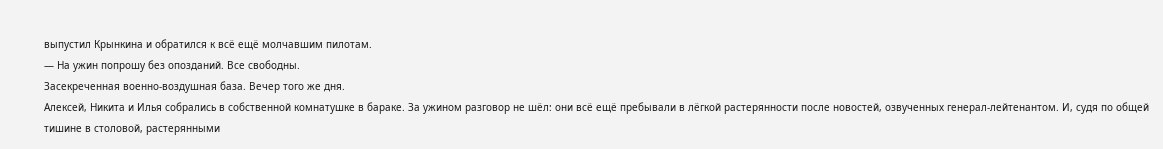выпустил Крынкина и обратился к всё ещё молчавшим пилотам.
— На ужин попрошу без опозданий. Все свободны.
Засекреченная военно-воздушная база. Вечер того же дня.
Алексей, Никита и Илья собрались в собственной комнатушке в бараке. За ужином разговор не шёл: они всё ещё пребывали в лёгкой растерянности после новостей, озвученных генерал-лейтенантом. И, судя по общей тишине в столовой, растерянными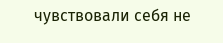чувствовали себя не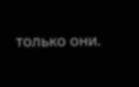только они.